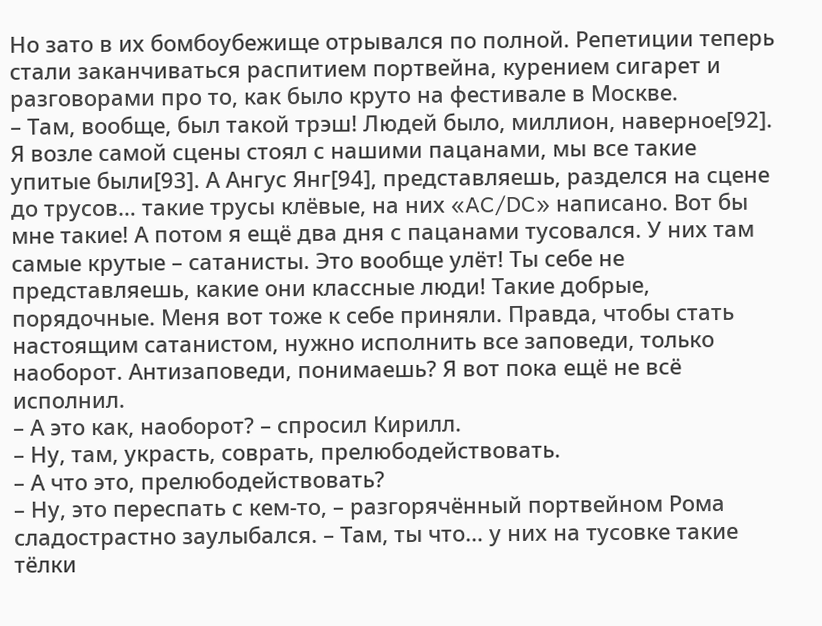Но зато в их бомбоубежище отрывался по полной. Репетиции теперь стали заканчиваться распитием портвейна, курением сигарет и разговорами про то, как было круто на фестивале в Москве.
– Там, вообще, был такой трэш! Людей было, миллион, наверное[92]. Я возле самой сцены стоял с нашими пацанами, мы все такие упитые были[93]. А Ангус Янг[94], представляешь, разделся на сцене до трусов… такие трусы клёвые, на них «AC/DC» написано. Вот бы мне такие! А потом я ещё два дня с пацанами тусовался. У них там самые крутые – сатанисты. Это вообще улёт! Ты себе не представляешь, какие они классные люди! Такие добрые, порядочные. Меня вот тоже к себе приняли. Правда, чтобы стать настоящим сатанистом, нужно исполнить все заповеди, только наоборот. Антизаповеди, понимаешь? Я вот пока ещё не всё исполнил.
– А это как, наоборот? – спросил Кирилл.
– Ну, там, украсть, соврать, прелюбодействовать.
– А что это, прелюбодействовать?
– Ну, это переспать с кем-то, – разгорячённый портвейном Рома сладострастно заулыбался. – Там, ты что… у них на тусовке такие тёлки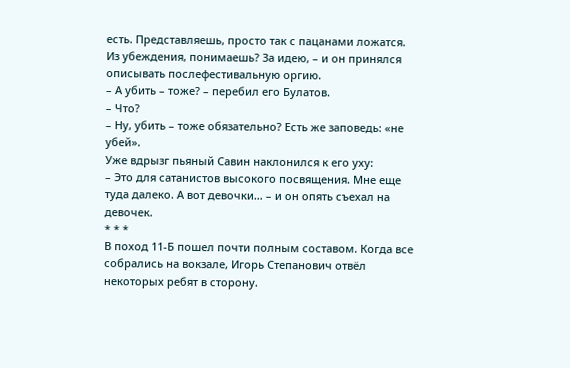есть. Представляешь, просто так с пацанами ложатся. Из убеждения, понимаешь? За идею, – и он принялся описывать послефестивальную оргию.
– А убить – тоже? – перебил его Булатов.
– Что?
– Ну, убить – тоже обязательно? Есть же заповедь: «не убей».
Уже вдрызг пьяный Савин наклонился к его уху:
– Это для сатанистов высокого посвящения. Мне еще туда далеко. А вот девочки… – и он опять съехал на девочек.
* * *
В поход 11-Б пошел почти полным составом. Когда все собрались на вокзале, Игорь Степанович отвёл некоторых ребят в сторону.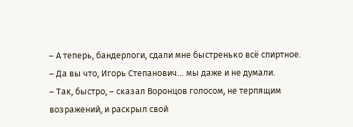– А теперь, бандерлоги, сдали мне быстренько всё спиртное.
– Да вы что, Игорь Степанович… мы даже и не думали.
– Так, быстро, – сказал Воронцов голосом, не терпящим возражений, и раскрыл свой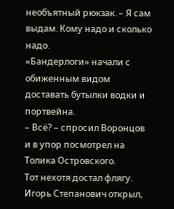необъятный рюкзак. – Я сам выдам. Кому надо и сколько надо.
«Бандерлоги» начали с обиженным видом доставать бутылки водки и портвейна.
– Всё? – спросил Воронцов и в упор посмотрел на Толика Островского.
Тот нехотя достал флягу.
Игорь Степанович открыл,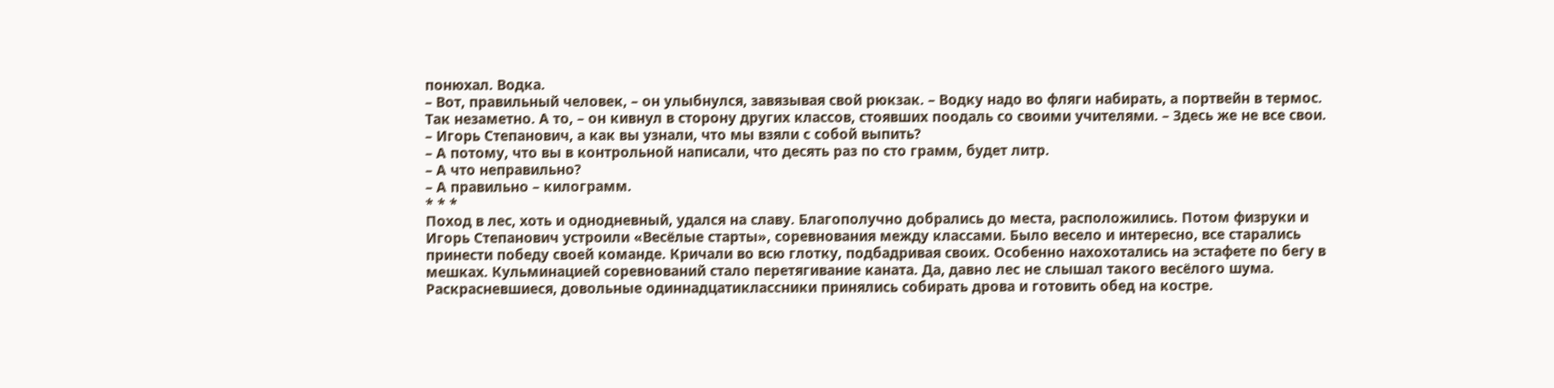понюхал. Водка.
– Вот, правильный человек, – он улыбнулся, завязывая свой рюкзак. – Водку надо во фляги набирать, а портвейн в термос. Так незаметно. А то, – он кивнул в сторону других классов, стоявших поодаль со своими учителями. – Здесь же не все свои.
– Игорь Степанович, а как вы узнали, что мы взяли с собой выпить?
– А потому, что вы в контрольной написали, что десять раз по сто грамм, будет литр.
– А что неправильно?
– А правильно – килограмм.
* * *
Поход в лес, хоть и однодневный, удался на славу. Благополучно добрались до места, расположились. Потом физруки и Игорь Степанович устроили «Весёлые старты», соревнования между классами. Было весело и интересно, все старались принести победу своей команде. Кричали во всю глотку, подбадривая своих. Особенно нахохотались на эстафете по бегу в мешках. Кульминацией соревнований стало перетягивание каната. Да, давно лес не слышал такого весёлого шума.
Раскрасневшиеся, довольные одиннадцатиклассники принялись собирать дрова и готовить обед на костре.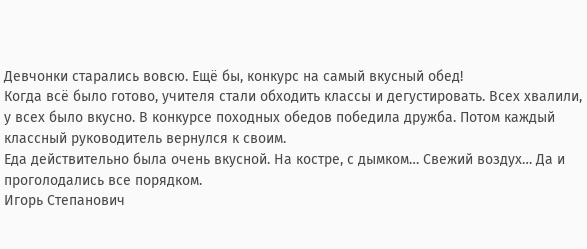Девчонки старались вовсю. Ещё бы, конкурс на самый вкусный обед!
Когда всё было готово, учителя стали обходить классы и дегустировать. Всех хвалили, у всех было вкусно. В конкурсе походных обедов победила дружба. Потом каждый классный руководитель вернулся к своим.
Еда действительно была очень вкусной. На костре, с дымком… Свежий воздух… Да и проголодались все порядком.
Игорь Степанович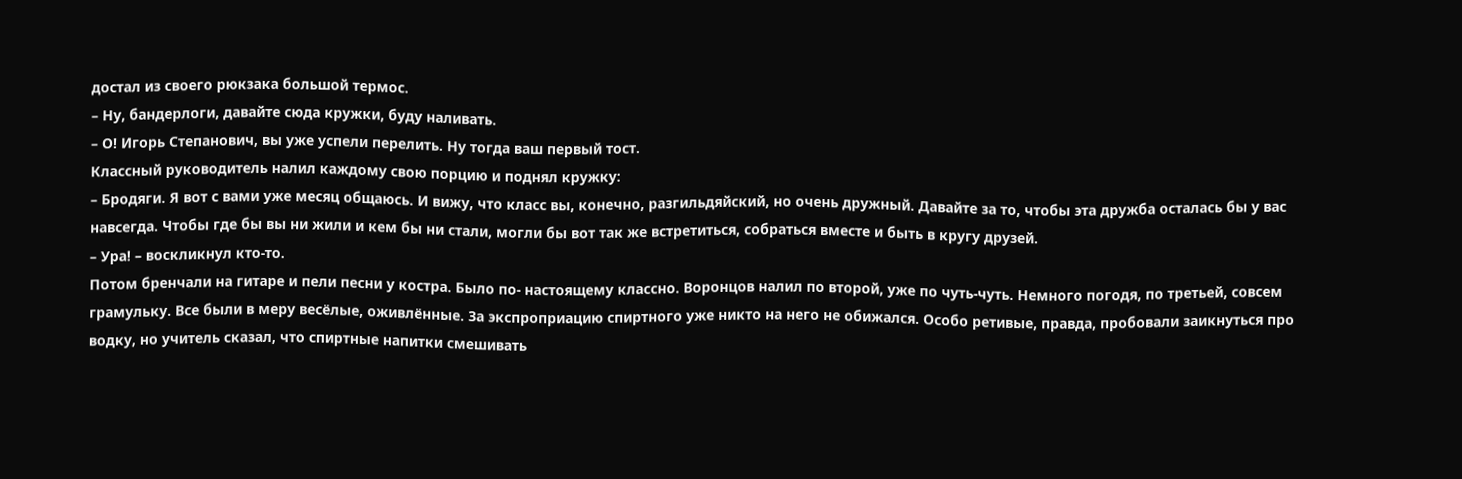достал из своего рюкзака большой термос.
– Ну, бандерлоги, давайте сюда кружки, буду наливать.
– О! Игорь Степанович, вы уже успели перелить. Ну тогда ваш первый тост.
Классный руководитель налил каждому свою порцию и поднял кружку:
– Бродяги. Я вот с вами уже месяц общаюсь. И вижу, что класс вы, конечно, разгильдяйский, но очень дружный. Давайте за то, чтобы эта дружба осталась бы у вас навсегда. Чтобы где бы вы ни жили и кем бы ни стали, могли бы вот так же встретиться, собраться вместе и быть в кругу друзей.
– Ура! – воскликнул кто-то.
Потом бренчали на гитаре и пели песни у костра. Было по- настоящему классно. Воронцов налил по второй, уже по чуть-чуть. Немного погодя, по третьей, совсем грамульку. Все были в меру весёлые, оживлённые. За экспроприацию спиртного уже никто на него не обижался. Особо ретивые, правда, пробовали заикнуться про водку, но учитель сказал, что спиртные напитки смешивать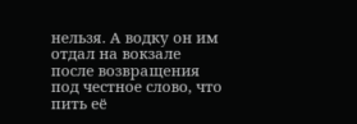нельзя. А водку он им отдал на вокзале после возвращения под честное слово, что пить её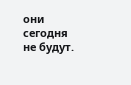они сегодня не будут.